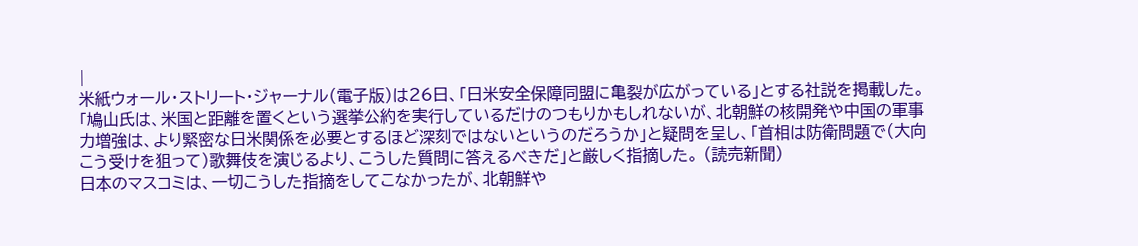|
米紙ウォール・ストリート・ジャーナル(電子版)は26日、「日米安全保障同盟に亀裂が広がっている」とする社説を掲載した。 「鳩山氏は、米国と距離を置くという選挙公約を実行しているだけのつもりかもしれないが、北朝鮮の核開発や中国の軍事力増強は、より緊密な日米関係を必要とするほど深刻ではないというのだろうか」と疑問を呈し、「首相は防衛問題で(大向こう受けを狙って)歌舞伎を演じるより、こうした質問に答えるべきだ」と厳しく指摘した。 (読売新聞)
日本のマスコミは、一切こうした指摘をしてこなかったが、北朝鮮や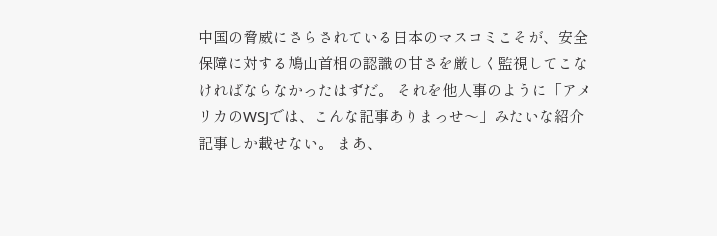中国の脅威にさらされている日本のマスコミこそが、安全保障に対する鳩山首相の認識の甘さを厳しく監視してこなければならなかったはずだ。 それを他人事のように「アメリカのWSJでは、こんな記事ありまっせ〜」みたいな紹介記事しか載せない。 まあ、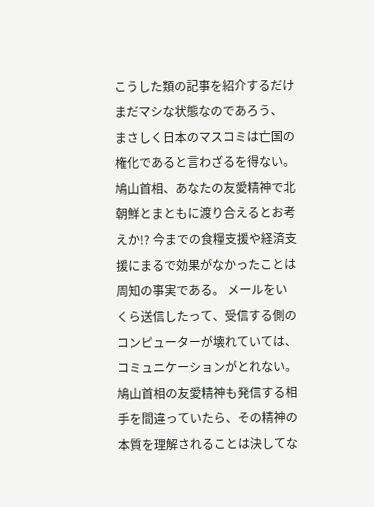こうした類の記事を紹介するだけまだマシな状態なのであろう、 まさしく日本のマスコミは亡国の権化であると言わざるを得ない。 鳩山首相、あなたの友愛精神で北朝鮮とまともに渡り合えるとお考えか!? 今までの食糧支援や経済支援にまるで効果がなかったことは周知の事実である。 メールをいくら送信したって、受信する側のコンピューターが壊れていては、コミュニケーションがとれない。 鳩山首相の友愛精神も発信する相手を間違っていたら、その精神の本質を理解されることは決してな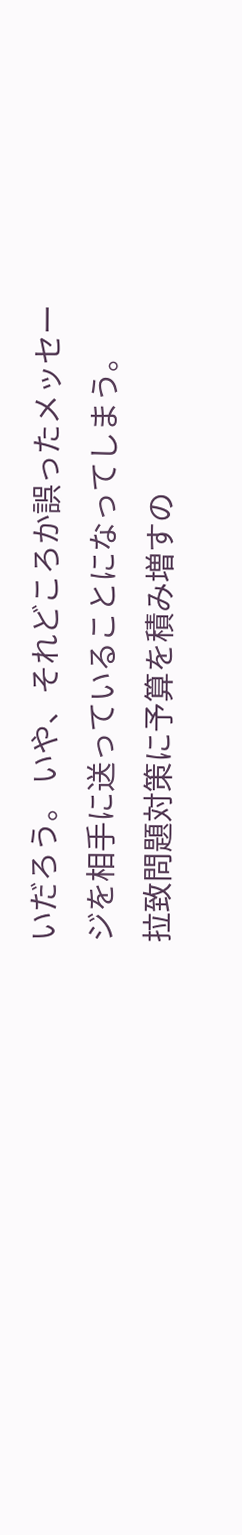いだろう。 いや、それどころか誤ったメッセージを相手に送っていることになってしまう。
拉致問題対策に予算を積み増すの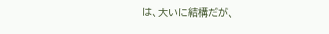は、大いに結構だが、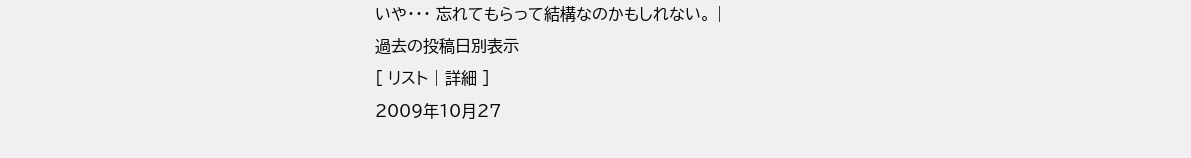いや・・・ 忘れてもらって結構なのかもしれない。 |
過去の投稿日別表示
[ リスト | 詳細 ]
2009年10月27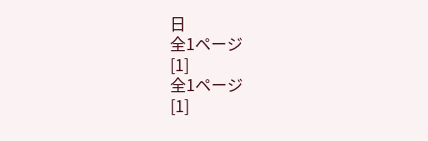日
全1ページ
[1]
全1ページ
[1]